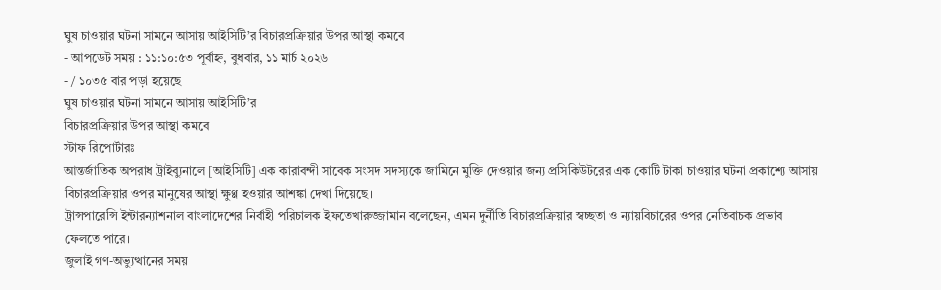ঘুষ চাওয়ার ঘটনা সামনে আসায় আইসিটি’র বিচারপ্রক্রিয়ার উপর আস্থা কমবে
- আপডেট সময় : ১১:১০:৫৩ পূর্বাহ্ন, বুধবার, ১১ মার্চ ২০২৬
- / ১০৩৫ বার পড়া হয়েছে
ঘুষ চাওয়ার ঘটনা সামনে আসায় আইসিটি’র
বিচারপ্রক্রিয়ার উপর আস্থা কমবে
স্টাফ রিপোর্টারঃ
আন্তর্জাতিক অপরাধ ট্রাইব্যুনালে [আইসিটি] এক কারাবন্দী সাবেক সংসদ সদস্যকে জামিনে মুক্তি দেওয়ার জন্য প্রসিকিউটরের এক কোটি টাকা চাওয়ার ঘটনা প্রকাশ্যে আসায় বিচারপ্রক্রিয়ার ওপর মানুষের আস্থা ক্ষুণ্ণ হওয়ার আশঙ্কা দেখা দিয়েছে।
ট্রান্সপারেন্সি ইন্টারন্যাশনাল বাংলাদেশের নির্বাহী পরিচালক ইফতেখারুজ্জামান বলেছেন, এমন দুর্নীতি বিচারপ্রক্রিয়ার স্বচ্ছতা ও ন্যায়বিচারের ওপর নেতিবাচক প্রভাব ফেলতে পারে।
জুলাই গণ-অভ্যুত্থানের সময়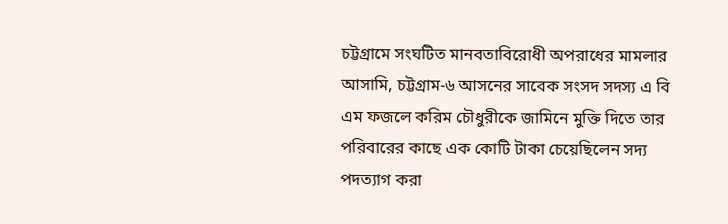চট্টগ্রামে সংঘটিত মানবতাবিরোধী অপরাধের মামলার আসামি, চট্টগ্রাম-৬ আসনের সাবেক সংসদ সদস্য এ বি এম ফজলে করিম চৌধুরীকে জামিনে মুক্তি দিতে তার পরিবারের কাছে এক কোটি টাকা চেয়েছিলেন সদ্য পদত্যাগ করা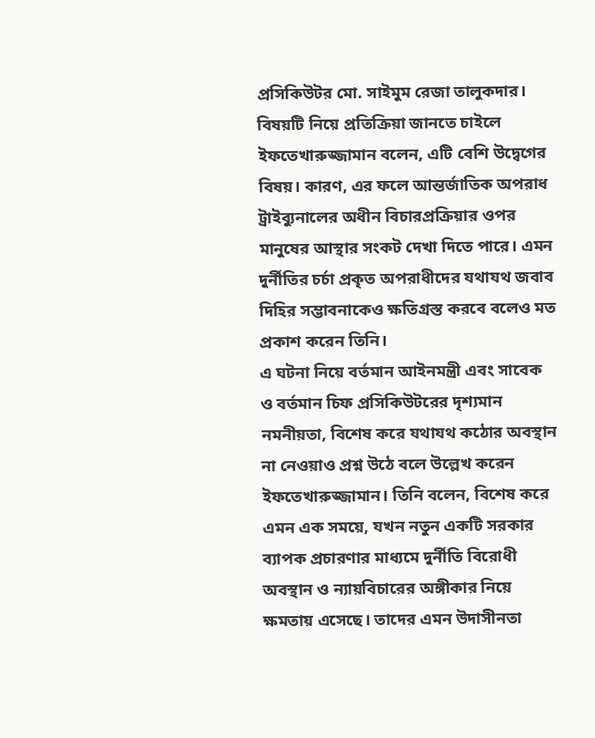প্রসিকিউটর মো. সাইমুম রেজা তালুকদার।
বিষয়টি নিয়ে প্রতিক্রিয়া জানতে চাইলে ইফতেখারুজ্জামান বলেন, এটি বেশি উদ্বেগের বিষয়। কারণ, এর ফলে আন্তর্জাতিক অপরাধ ট্রাইব্যুনালের অধীন বিচারপ্রক্রিয়ার ওপর মানুষের আস্থার সংকট দেখা দিতে পারে। এমন দুর্নীতির চর্চা প্রকৃত অপরাধীদের যথাযথ জবাব দিহির সম্ভাবনাকেও ক্ষতিগ্রস্ত করবে বলেও মত প্রকাশ করেন তিনি।
এ ঘটনা নিয়ে বর্তমান আইনমন্ত্রী এবং সাবেক ও বর্তমান চিফ প্রসিকিউটরের দৃশ্যমান নমনীয়তা, বিশেষ করে যথাযথ কঠোর অবস্থান না নেওয়াও প্রশ্ন উঠে বলে উল্লেখ করেন ইফতেখারুজ্জামান। তিনি বলেন, বিশেষ করে এমন এক সময়ে, যখন নতুন একটি সরকার ব্যাপক প্রচারণার মাধ্যমে দুর্নীতি বিরোধী অবস্থান ও ন্যায়বিচারের অঙ্গীকার নিয়ে ক্ষমতায় এসেছে। তাদের এমন উদাসীনতা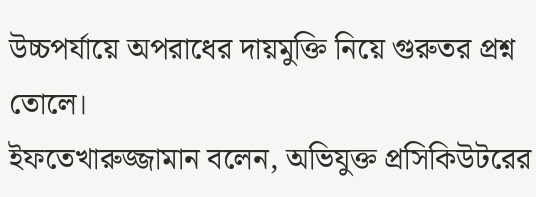উচ্চপর্যায়ে অপরাধের দায়মুক্তি নিয়ে গুরুতর প্রশ্ন তোলে।
ইফতেখারুজ্জামান বলেন, অভিযুক্ত প্রসিকিউটরের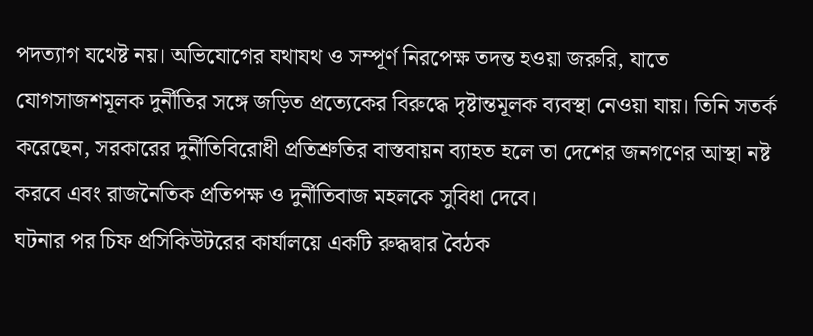পদত্যাগ যথেষ্ট নয়। অভিযোগের যথাযথ ও সম্পূর্ণ নিরপেক্ষ তদন্ত হওয়া জরুরি, যাতে যোগসাজশমূলক দুর্নীতির সঙ্গে জড়িত প্রত্যেকের বিরুদ্ধে দৃষ্টান্তমূলক ব্যবস্থা নেওয়া যায়। তিনি সতর্ক করেছেন, সরকারের দুর্নীতিবিরোধী প্রতিশ্রুতির বাস্তবায়ন ব্যাহত হলে তা দেশের জনগণের আস্থা নষ্ট করবে এবং রাজনৈতিক প্রতিপক্ষ ও দুর্নীতিবাজ মহলকে সুবিধা দেবে।
ঘটনার পর চিফ প্রসিকিউটরের কার্যালয়ে একটি রুদ্ধদ্বার বৈঠক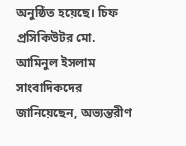অনুষ্ঠিত হয়েছে। চিফ প্রসিকিউটর মো. আমিনুল ইসলাম সাংবাদিকদের জানিয়েছেন, অভ্যন্তরীণ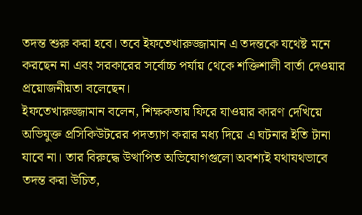তদন্ত শুরু করা হবে। তবে ইফতেখারুজ্জামান এ তদন্তকে যথেষ্ট মনে করছেন না এবং সরকারের সর্বোচ্চ পর্যায় থেকে শক্তিশালী বার্তা দেওয়ার প্রয়োজনীয়তা বলেছেন।
ইফতেখারুজ্জামান বলেন, শিক্ষকতায় ফিরে যাওয়ার কারণ দেখিয়ে অভিযুক্ত প্রসিকিউটরের পদত্যাগ করার মধ্য দিয়ে এ ঘটনার ইতি টানা যাবে না। তার বিরুদ্ধে উত্থাপিত অভিযোগগুলো অবশ্যই যথাযথভাবে তদন্ত করা উচিত,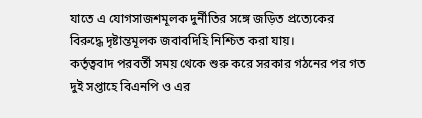যাতে এ যোগসাজশমূলক দুর্নীতির সঙ্গে জড়িত প্রত্যেকের বিরুদ্ধে দৃষ্টান্তমূলক জবাবদিহি নিশ্চিত করা যায়।
কর্তৃত্ববাদ পরবর্তী সময় থেকে শুরু করে সরকার গঠনের পর গত দুই সপ্তাহে বিএনপি ও এর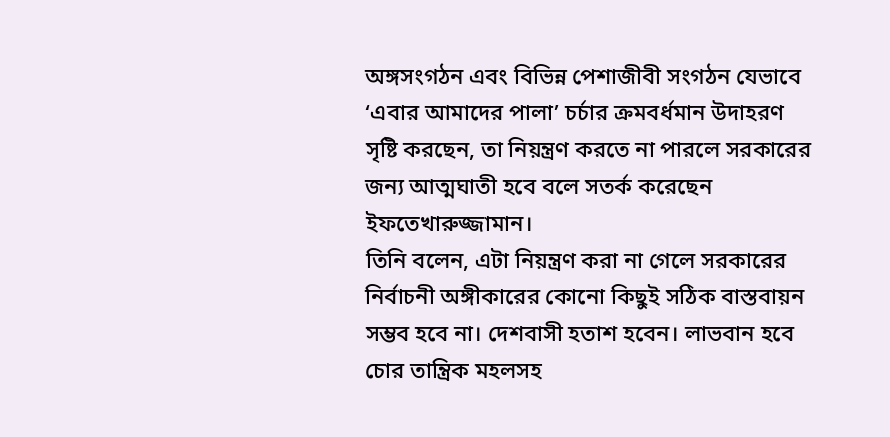অঙ্গসংগঠন এবং বিভিন্ন পেশাজীবী সংগঠন যেভাবে ‘এবার আমাদের পালা’ চর্চার ক্রমবর্ধমান উদাহরণ সৃষ্টি করছেন, তা নিয়ন্ত্রণ করতে না পারলে সরকারের জন্য আত্মঘাতী হবে বলে সতর্ক করেছেন ইফতেখারুজ্জামান।
তিনি বলেন, এটা নিয়ন্ত্রণ করা না গেলে সরকারের নির্বাচনী অঙ্গীকারের কোনো কিছুই সঠিক বাস্তবায়ন সম্ভব হবে না। দেশবাসী হতাশ হবেন। লাভবান হবে চোর তান্ত্রিক মহলসহ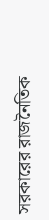সরকারের রাজনৈতিক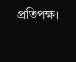প্রতিপক্ষ।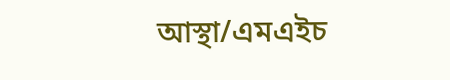আস্থা/এমএইচ